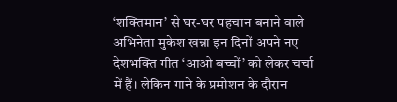‘शक्तिमान’ से घर-घर पहचान बनाने वाले अभिनेता मुकेश खन्ना इन दिनों अपने नए देशभक्ति गीत ‘आओ बच्चों’ को लेकर चर्चा में हैं। लेकिन गाने के प्रमोशन के दौरान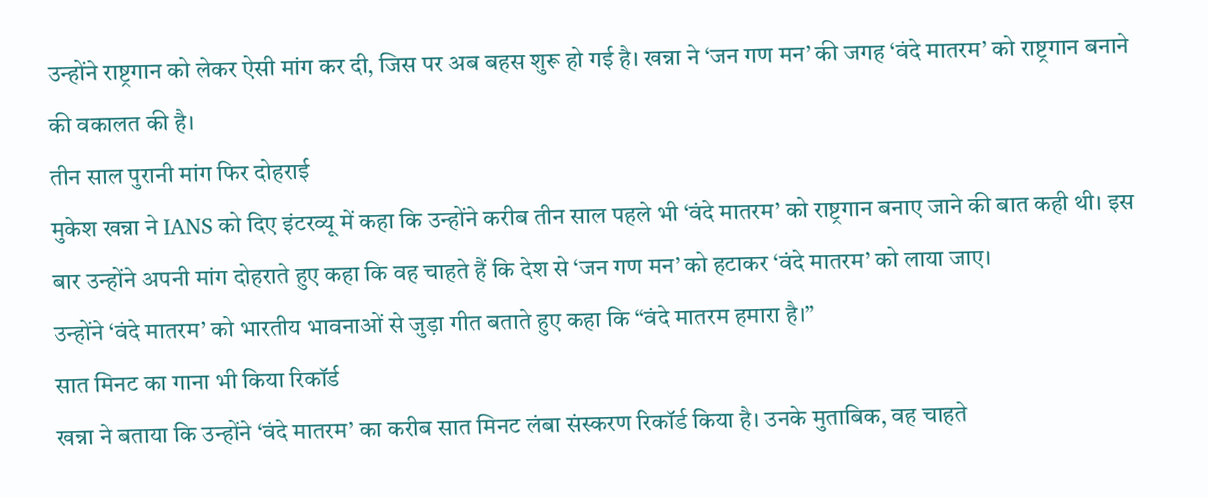उन्होंने राष्ट्रगान को लेकर ऐसी मांग कर दी, जिस पर अब बहस शुरू हो गई है। खन्ना ने ‘जन गण मन’ की जगह ‘वंदे मातरम’ को राष्ट्रगान बनाने की वकालत की है।
तीन साल पुरानी मांग फिर दोहराई
मुकेश खन्ना ने IANS को दिए इंटरव्यू में कहा कि उन्होंने करीब तीन साल पहले भी ‘वंदे मातरम’ को राष्ट्रगान बनाए जाने की बात कही थी। इस बार उन्होंने अपनी मांग दोहराते हुए कहा कि वह चाहते हैं कि देश से ‘जन गण मन’ को हटाकर ‘वंदे मातरम’ को लाया जाए।
उन्होंने ‘वंदे मातरम’ को भारतीय भावनाओं से जुड़ा गीत बताते हुए कहा कि “वंदे मातरम हमारा है।”
सात मिनट का गाना भी किया रिकॉर्ड
खन्ना ने बताया कि उन्होंने ‘वंदे मातरम’ का करीब सात मिनट लंबा संस्करण रिकॉर्ड किया है। उनके मुताबिक, वह चाहते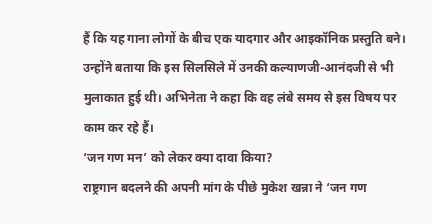हैं कि यह गाना लोगों के बीच एक यादगार और आइकॉनिक प्रस्तुति बने।
उन्होंने बताया कि इस सिलसिले में उनकी कल्याणजी-आनंदजी से भी मुलाकात हुई थी। अभिनेता ने कहा कि वह लंबे समय से इस विषय पर काम कर रहे हैं।
‘जन गण मन’ को लेकर क्या दावा किया?
राष्ट्रगान बदलने की अपनी मांग के पीछे मुकेश खन्ना ने ‘जन गण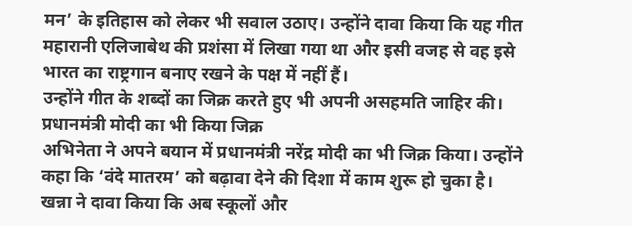मन’ के इतिहास को लेकर भी सवाल उठाए। उन्होंने दावा किया कि यह गीत महारानी एलिजाबेथ की प्रशंसा में लिखा गया था और इसी वजह से वह इसे भारत का राष्ट्रगान बनाए रखने के पक्ष में नहीं हैं।
उन्होंने गीत के शब्दों का जिक्र करते हुए भी अपनी असहमति जाहिर की।
प्रधानमंत्री मोदी का भी किया जिक्र
अभिनेता ने अपने बयान में प्रधानमंत्री नरेंद्र मोदी का भी जिक्र किया। उन्होंने कहा कि ‘वंदे मातरम’ को बढ़ावा देने की दिशा में काम शुरू हो चुका है।
खन्ना ने दावा किया कि अब स्कूलों और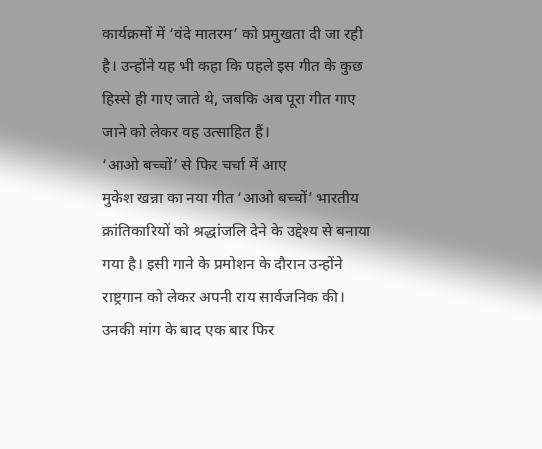कार्यक्रमों में ‘वंदे मातरम’ को प्रमुखता दी जा रही है। उन्होंने यह भी कहा कि पहले इस गीत के कुछ हिस्से ही गाए जाते थे, जबकि अब पूरा गीत गाए जाने को लेकर वह उत्साहित हैं।
‘आओ बच्चों’ से फिर चर्चा में आए
मुकेश खन्ना का नया गीत ‘आओ बच्चों’ भारतीय क्रांतिकारियों को श्रद्धांजलि देने के उद्देश्य से बनाया गया है। इसी गाने के प्रमोशन के दौरान उन्होंने राष्ट्रगान को लेकर अपनी राय सार्वजनिक की।
उनकी मांग के बाद एक बार फिर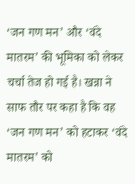‘जन गण मन’ और ‘वंदे मातरम’ की भूमिका को लेकर चर्चा तेज हो गई है। खन्ना ने साफ तौर पर कहा है कि वह ‘जन गण मन’ को हटाकर ‘वंदे मातरम’ को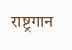राष्ट्रगान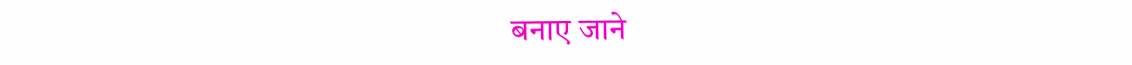बनाए जाने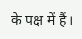के पक्ष में हैं।